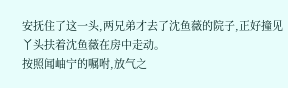安抚住了这一头,两兄弟才去了沈鱼薇的院子,正好撞见丫头扶着沈鱼薇在房中走动。
按照闻岫宁的嘱咐,放气之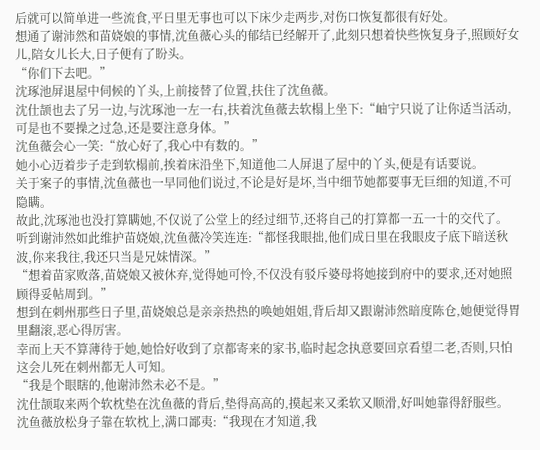后就可以简单进一些流食,平日里无事也可以下床少走两步,对伤口恢复都很有好处。
想通了谢沛然和苗娆娘的事情,沈鱼薇心头的郁结已经解开了,此刻只想着快些恢复身子,照顾好女儿,陪女儿长大,日子便有了盼头。
“你们下去吧。”
沈琢池屏退屋中伺候的丫头,上前接替了位置,扶住了沈鱼薇。
沈仕颉也去了另一边,与沈琢池一左一右,扶着沈鱼薇去软榻上坐下:“岫宁只说了让你适当活动,可是也不要操之过急,还是要注意身体。”
沈鱼薇会心一笑:“放心好了,我心中有数的。”
她小心迈着步子走到软榻前,挨着床沿坐下,知道他二人屏退了屋中的丫头,便是有话要说。
关于案子的事情,沈鱼薇也一早同他们说过,不论是好是坏,当中细节她都要事无巨细的知道,不可隐瞒。
故此,沈琢池也没打算瞒她,不仅说了公堂上的经过细节,还将自己的打算都一五一十的交代了。
听到谢沛然如此维护苗娆娘,沈鱼薇冷笑连连:“都怪我眼拙,他们成日里在我眼皮子底下暗送秋波,你来我往,我还只当是兄妹情深。”
“想着苗家败落,苗娆娘又被休弃,觉得她可怜,不仅没有驳斥婆母将她接到府中的要求,还对她照顾得妥帖周到。”
想到在刺州那些日子里,苗娆娘总是亲亲热热的唤她姐姐,背后却又跟谢沛然暗度陈仓,她便觉得胃里翻滚,恶心得厉害。
幸而上天不算薄待于她,她恰好收到了京都寄来的家书,临时起念执意要回京看望二老,否则,只怕这会儿死在刺州都无人可知。
“我是个眼瞎的,他谢沛然未必不是。”
沈仕颉取来两个软枕垫在沈鱼薇的背后,垫得高高的,摸起来又柔软又顺滑,好叫她靠得舒服些。
沈鱼薇放松身子靠在软枕上,满口鄙夷:“我现在才知道,我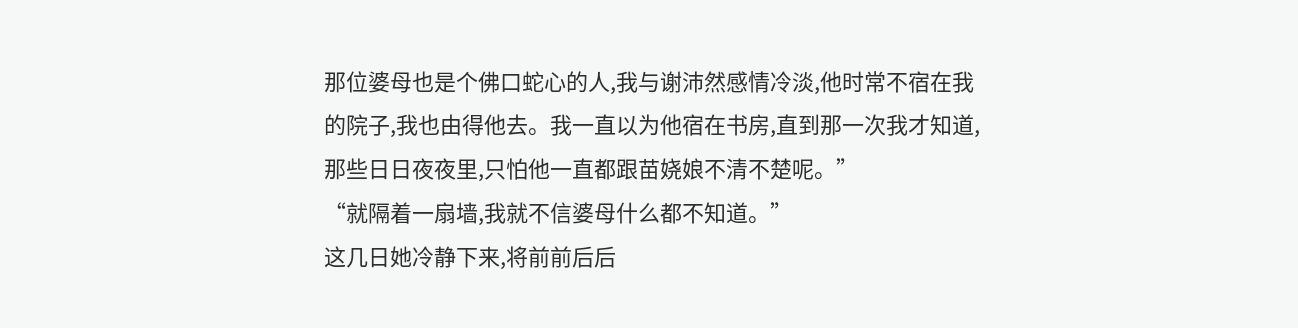那位婆母也是个佛口蛇心的人,我与谢沛然感情冷淡,他时常不宿在我的院子,我也由得他去。我一直以为他宿在书房,直到那一次我才知道,那些日日夜夜里,只怕他一直都跟苗娆娘不清不楚呢。”
“就隔着一扇墙,我就不信婆母什么都不知道。”
这几日她冷静下来,将前前后后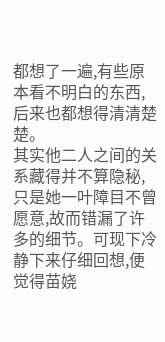都想了一遍,有些原本看不明白的东西,后来也都想得清清楚楚。
其实他二人之间的关系藏得并不算隐秘,只是她一叶障目不曾愿意,故而错漏了许多的细节。可现下冷静下来仔细回想,便觉得苗娆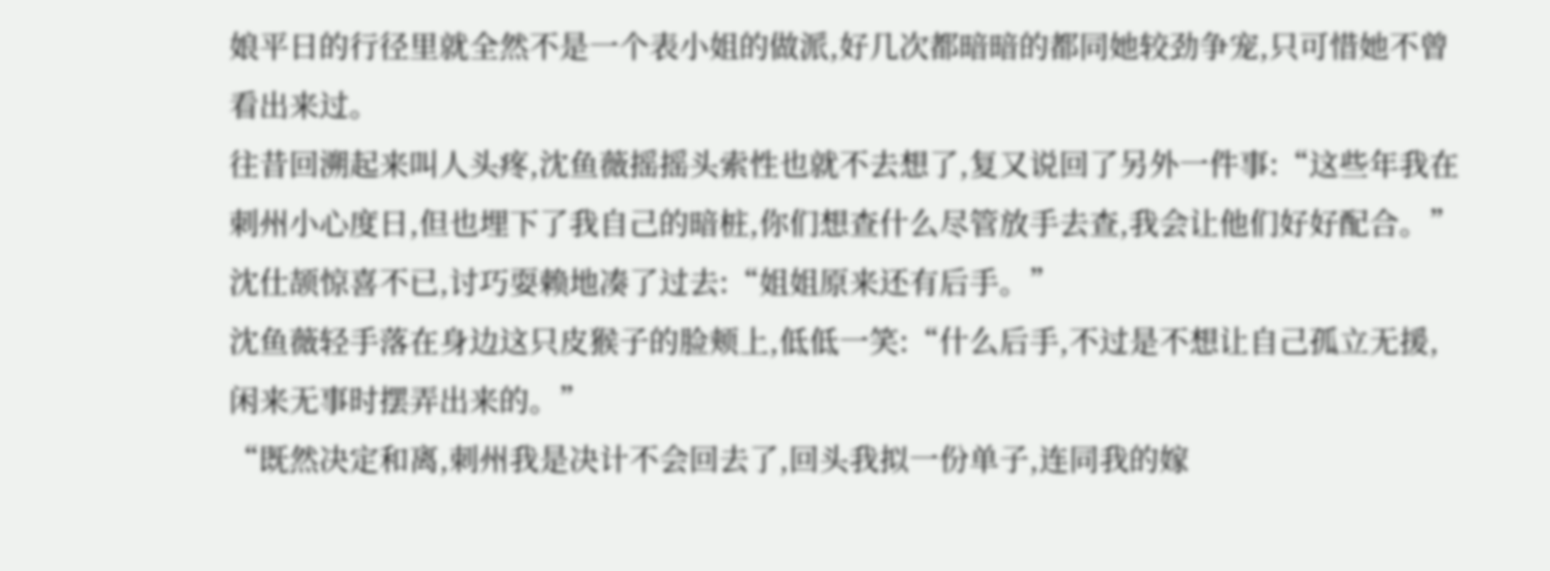娘平日的行径里就全然不是一个表小姐的做派,好几次都暗暗的都同她较劲争宠,只可惜她不曾看出来过。
往昔回溯起来叫人头疼,沈鱼薇摇摇头索性也就不去想了,复又说回了另外一件事:“这些年我在刺州小心度日,但也埋下了我自己的暗桩,你们想查什么尽管放手去查,我会让他们好好配合。”
沈仕颉惊喜不已,讨巧耍赖地凑了过去:“姐姐原来还有后手。”
沈鱼薇轻手落在身边这只皮猴子的脸颊上,低低一笑:“什么后手,不过是不想让自己孤立无援,闲来无事时摆弄出来的。”
“既然决定和离,刺州我是决计不会回去了,回头我拟一份单子,连同我的嫁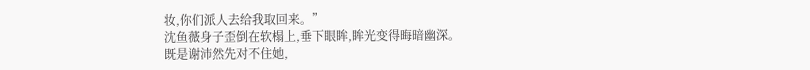妆,你们派人去给我取回来。”
沈鱼薇身子歪倒在软榻上,垂下眼眸,眸光变得晦暗幽深。
既是谢沛然先对不住她,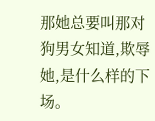那她总要叫那对狗男女知道,欺辱她,是什么样的下场。